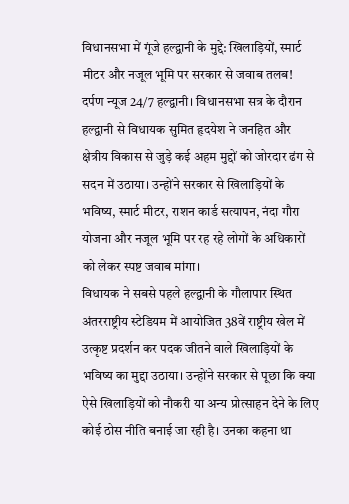विधानसभा में गूंजे हल्द्वानी के मुद्दे: खिलाड़ियों, स्मार्ट मीटर और नजूल भूमि पर सरकार से जवाब तलब!
दर्पण न्यूज 24/7 हल्द्वानी। विधानसभा सत्र के दौरान हल्द्वानी से विधायक सुमित हृदयेश ने जनहित और क्षेत्रीय विकास से जुड़े कई अहम मुद्दों को जोरदार ढंग से सदन में उठाया। उन्होंने सरकार से खिलाड़ियों के भविष्य, स्मार्ट मीटर, राशन कार्ड सत्यापन, नंदा गौरा योजना और नजूल भूमि पर रह रहे लोगों के अधिकारों को लेकर स्पष्ट जवाब मांगा।
विधायक ने सबसे पहले हल्द्वानी के गौलापार स्थित अंतरराष्ट्रीय स्टेडियम में आयोजित 38वें राष्ट्रीय खेल में उत्कृष्ट प्रदर्शन कर पदक जीतने वाले खिलाड़ियों के भविष्य का मुद्दा उठाया। उन्होंने सरकार से पूछा कि क्या ऐसे खिलाड़ियों को नौकरी या अन्य प्रोत्साहन देने के लिए कोई ठोस नीति बनाई जा रही है। उनका कहना था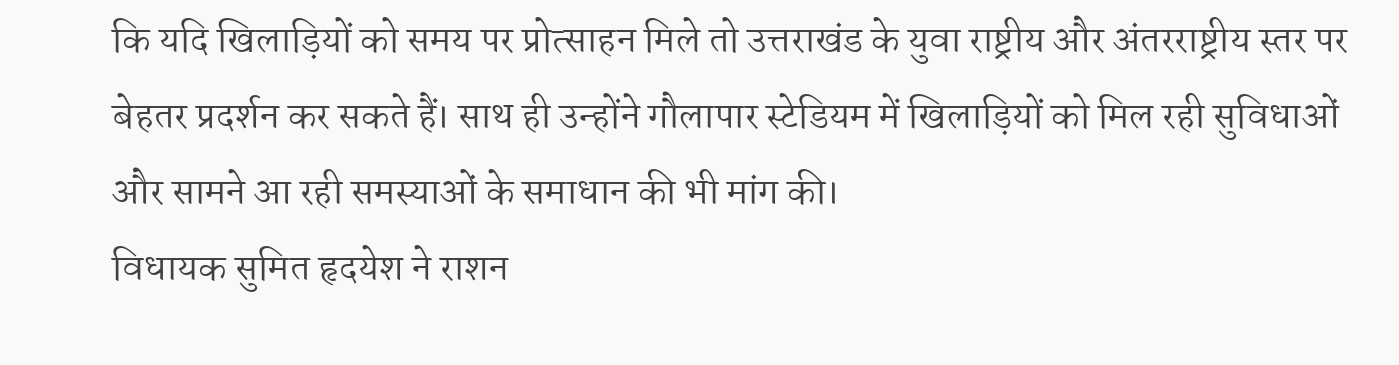कि यदि खिलाड़ियों को समय पर प्रोत्साहन मिले तो उत्तराखंड के युवा राष्ट्रीय और अंतरराष्ट्रीय स्तर पर बेहतर प्रदर्शन कर सकते हैं। साथ ही उन्होंने गौलापार स्टेडियम में खिलाड़ियों को मिल रही सुविधाओं और सामने आ रही समस्याओं के समाधान की भी मांग की।
विधायक सुमित हृदयेश ने राशन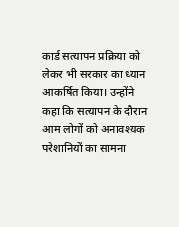कार्ड सत्यापन प्रक्रिया को लेकर भी सरकार का ध्यान आकर्षित किया। उन्होंने कहा कि सत्यापन के दौरान आम लोगों को अनावश्यक परेशानियों का सामना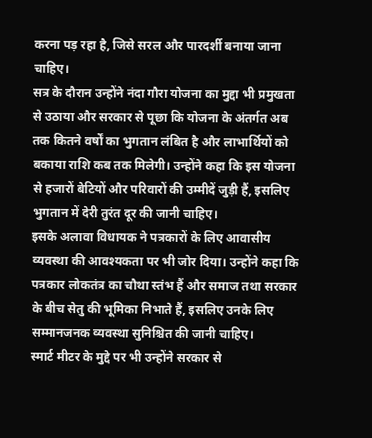करना पड़ रहा है, जिसे सरल और पारदर्शी बनाया जाना चाहिए।
सत्र के दौरान उन्होंने नंदा गौरा योजना का मुद्दा भी प्रमुखता से उठाया और सरकार से पूछा कि योजना के अंतर्गत अब तक कितने वर्षों का भुगतान लंबित है और लाभार्थियों को बकाया राशि कब तक मिलेगी। उन्होंने कहा कि इस योजना से हजारों बेटियों और परिवारों की उम्मीदें जुड़ी हैं, इसलिए भुगतान में देरी तुरंत दूर की जानी चाहिए।
इसके अलावा विधायक ने पत्रकारों के लिए आवासीय व्यवस्था की आवश्यकता पर भी जोर दिया। उन्होंने कहा कि पत्रकार लोकतंत्र का चौथा स्तंभ हैं और समाज तथा सरकार के बीच सेतु की भूमिका निभाते हैं, इसलिए उनके लिए सम्मानजनक व्यवस्था सुनिश्चित की जानी चाहिए।
स्मार्ट मीटर के मुद्दे पर भी उन्होंने सरकार से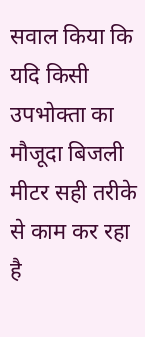सवाल किया कि यदि किसी उपभोक्ता का मौजूदा बिजली मीटर सही तरीके से काम कर रहा है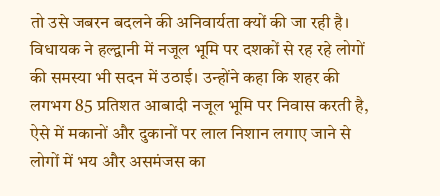तो उसे जबरन बदलने की अनिवार्यता क्यों की जा रही है।
विधायक ने हल्द्वानी में नजूल भूमि पर दशकों से रह रहे लोगों की समस्या भी सदन में उठाई। उन्होंने कहा कि शहर की लगभग 85 प्रतिशत आबादी नजूल भूमि पर निवास करती है, ऐसे में मकानों और दुकानों पर लाल निशान लगाए जाने से लोगों में भय और असमंजस का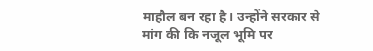माहौल बन रहा है। उन्होंने सरकार से मांग की कि नजूल भूमि पर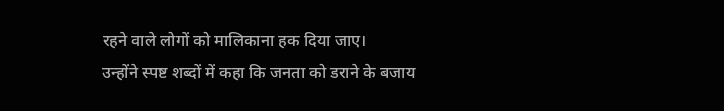रहने वाले लोगों को मालिकाना हक दिया जाए।
उन्होंने स्पष्ट शब्दों में कहा कि जनता को डराने के बजाय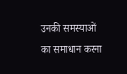उनकी समस्याओं का समाधान करना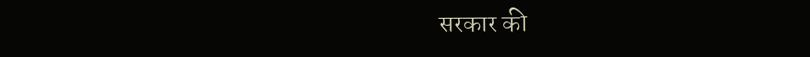सरकार की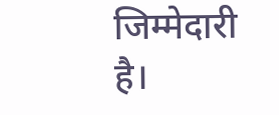जिम्मेदारी है।